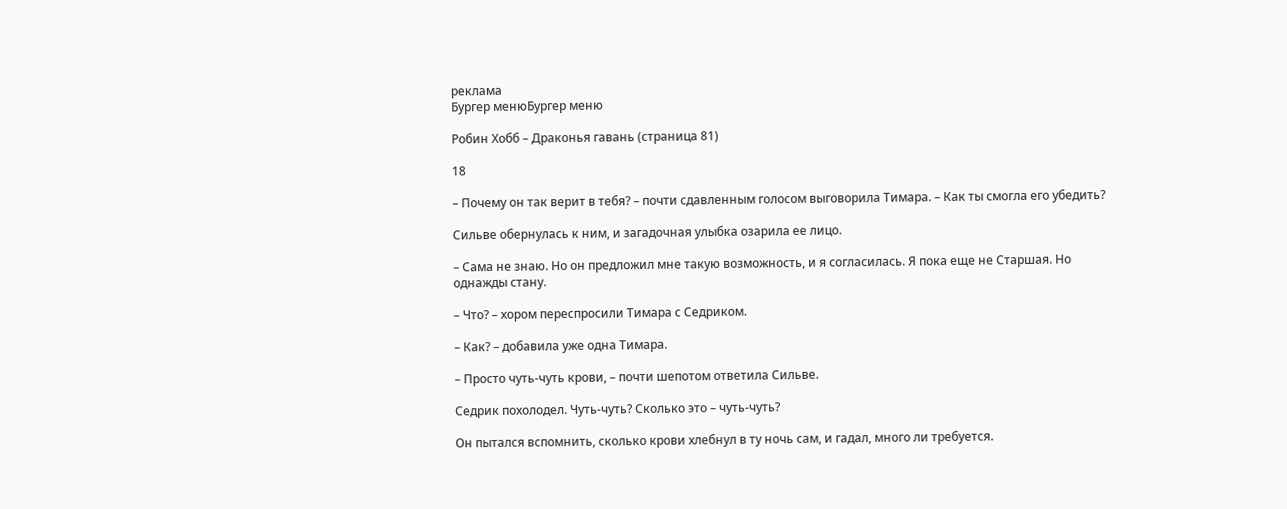реклама
Бургер менюБургер меню

Робин Хобб – Драконья гавань (страница 81)

18

– Почему он так верит в тебя? – почти сдавленным голосом выговорила Тимара. – Как ты смогла его убедить?

Сильве обернулась к ним, и загадочная улыбка озарила ее лицо.

– Сама не знаю. Но он предложил мне такую возможность, и я согласилась. Я пока еще не Старшая. Но однажды стану.

– Что? – хором переспросили Тимара с Седриком.

– Как? – добавила уже одна Тимара.

– Просто чуть-чуть крови, – почти шепотом ответила Сильве.

Седрик похолодел. Чуть-чуть? Сколько это – чуть-чуть?

Он пытался вспомнить, сколько крови хлебнул в ту ночь сам, и гадал, много ли требуется.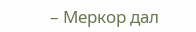– Меркор дал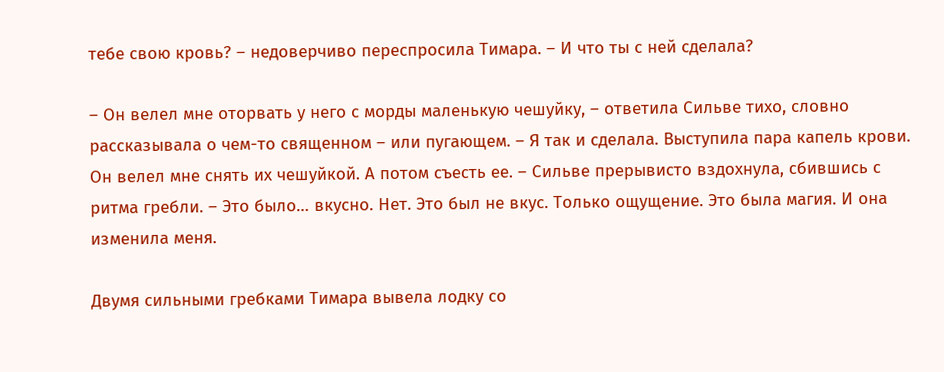тебе свою кровь? – недоверчиво переспросила Тимара. – И что ты с ней сделала?

– Он велел мне оторвать у него с морды маленькую чешуйку, – ответила Сильве тихо, словно рассказывала о чем-то священном – или пугающем. – Я так и сделала. Выступила пара капель крови. Он велел мне снять их чешуйкой. А потом съесть ее. – Сильве прерывисто вздохнула, сбившись с ритма гребли. – Это было… вкусно. Нет. Это был не вкус. Только ощущение. Это была магия. И она изменила меня.

Двумя сильными гребками Тимара вывела лодку со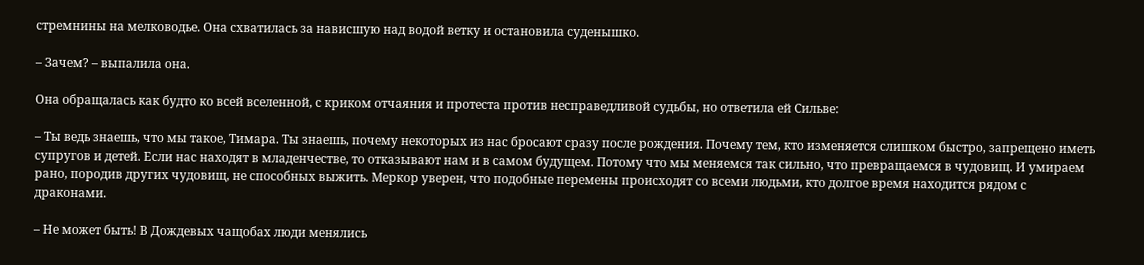стремнины на мелководье. Она схватилась за нависшую над водой ветку и остановила суденышко.

– Зачем? – выпалила она.

Она обращалась как будто ко всей вселенной, с криком отчаяния и протеста против несправедливой судьбы, но ответила ей Сильве:

– Ты ведь знаешь, что мы такое, Тимара. Ты знаешь, почему некоторых из нас бросают сразу после рождения. Почему тем, кто изменяется слишком быстро, запрещено иметь супругов и детей. Если нас находят в младенчестве, то отказывают нам и в самом будущем. Потому что мы меняемся так сильно, что превращаемся в чудовищ. И умираем рано, породив других чудовищ, не способных выжить. Меркор уверен, что подобные перемены происходят со всеми людьми, кто долгое время находится рядом с драконами.

– Не может быть! В Дождевых чащобах люди менялись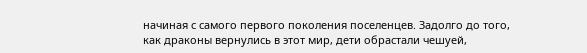начиная с самого первого поколения поселенцев. Задолго до того, как драконы вернулись в этот мир, дети обрастали чешуей,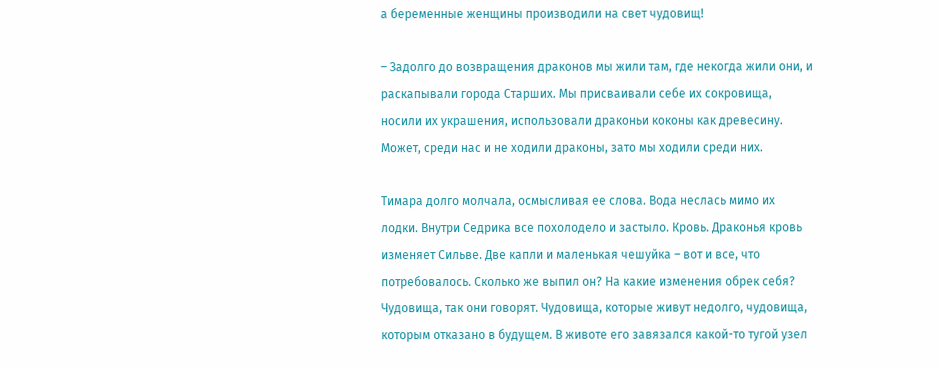а беременные женщины производили на свет чудовищ!

– Задолго до возвращения драконов мы жили там, где некогда жили они, и раскапывали города Старших. Мы присваивали себе их сокровища, носили их украшения, использовали драконьи коконы как древесину. Может, среди нас и не ходили драконы, зато мы ходили среди них.

Тимара долго молчала, осмысливая ее слова. Вода неслась мимо их лодки. Внутри Седрика все похолодело и застыло. Кровь. Драконья кровь изменяет Сильве. Две капли и маленькая чешуйка – вот и все, что потребовалось. Сколько же выпил он? На какие изменения обрек себя? Чудовища, так они говорят. Чудовища, которые живут недолго, чудовища, которым отказано в будущем. В животе его завязался какой-то тугой узел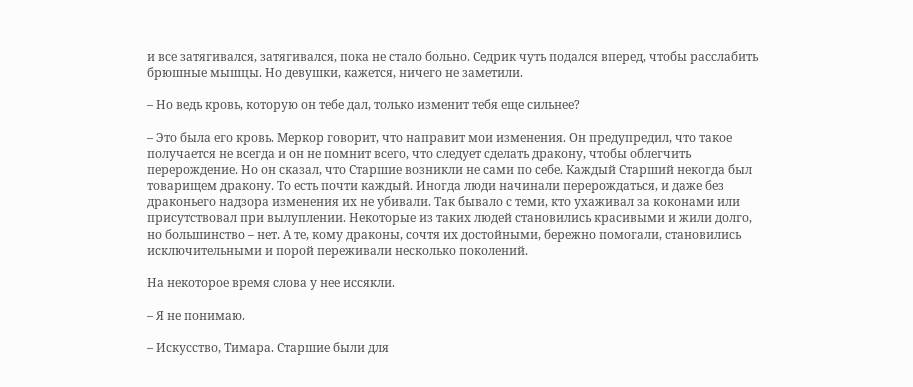и все затягивался, затягивался, пока не стало больно. Седрик чуть подался вперед, чтобы расслабить брюшные мышцы. Но девушки, кажется, ничего не заметили.

– Но ведь кровь, которую он тебе дал, только изменит тебя еще сильнее?

– Это была его кровь. Меркор говорит, что направит мои изменения. Он предупредил, что такое получается не всегда и он не помнит всего, что следует сделать дракону, чтобы облегчить перерождение. Но он сказал, что Старшие возникли не сами по себе. Каждый Старший некогда был товарищем дракону. То есть почти каждый. Иногда люди начинали перерождаться, и даже без драконьего надзора изменения их не убивали. Так бывало с теми, кто ухаживал за коконами или присутствовал при вылуплении. Некоторые из таких людей становились красивыми и жили долго, но большинство – нет. А те, кому драконы, сочтя их достойными, бережно помогали, становились исключительными и порой переживали несколько поколений.

На некоторое время слова у нее иссякли.

– Я не понимаю.

– Искусство, Тимара. Старшие были для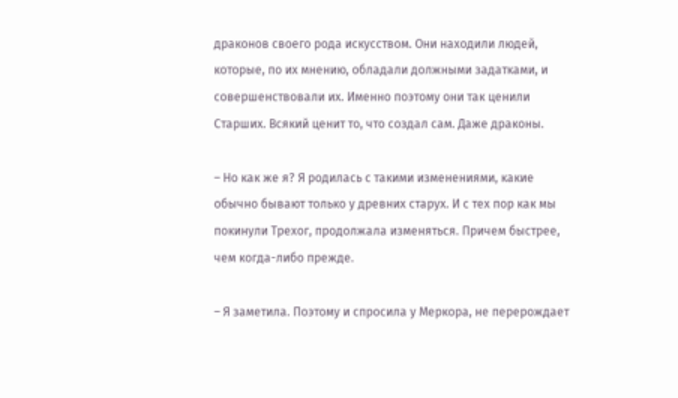драконов своего рода искусством. Они находили людей, которые, по их мнению, обладали должными задатками, и совершенствовали их. Именно поэтому они так ценили Старших. Всякий ценит то, что создал сам. Даже драконы.

– Но как же я? Я родилась с такими изменениями, какие обычно бывают только у древних старух. И с тех пор как мы покинули Трехог, продолжала изменяться. Причем быстрее, чем когда-либо прежде.

– Я заметила. Поэтому и спросила у Меркора, не перерождает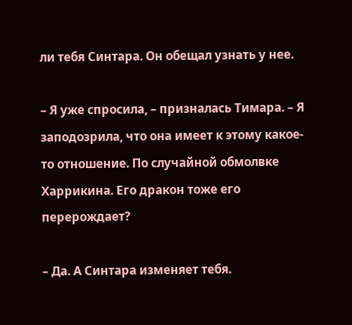ли тебя Синтара. Он обещал узнать у нее.

– Я уже спросила, – призналась Тимара. – Я заподозрила, что она имеет к этому какое-то отношение. По случайной обмолвке Харрикина. Его дракон тоже его перерождает?

– Да. А Синтара изменяет тебя.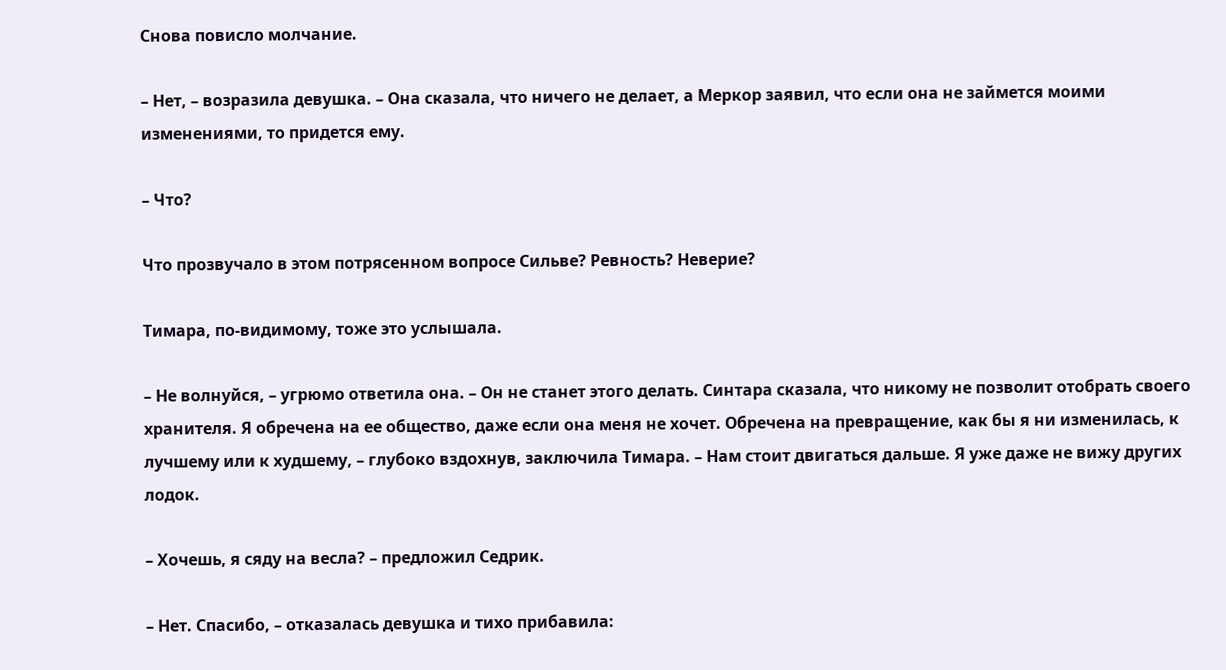Снова повисло молчание.

– Нет, – возразила девушка. – Она сказала, что ничего не делает, а Меркор заявил, что если она не займется моими изменениями, то придется ему.

– Что?

Что прозвучало в этом потрясенном вопросе Сильве? Ревность? Неверие?

Тимара, по-видимому, тоже это услышала.

– Не волнуйся, – угрюмо ответила она. – Он не станет этого делать. Синтара сказала, что никому не позволит отобрать своего хранителя. Я обречена на ее общество, даже если она меня не хочет. Обречена на превращение, как бы я ни изменилась, к лучшему или к худшему, – глубоко вздохнув, заключила Тимара. – Нам стоит двигаться дальше. Я уже даже не вижу других лодок.

– Хочешь, я сяду на весла? – предложил Седрик.

– Нет. Спасибо, – отказалась девушка и тихо прибавила: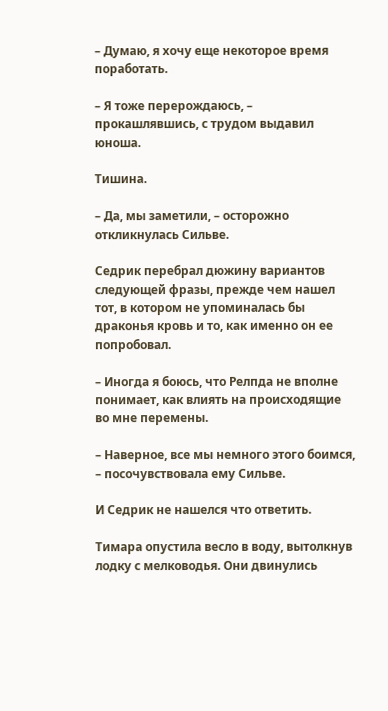– Думаю, я хочу еще некоторое время поработать.

– Я тоже перерождаюсь, – прокашлявшись, с трудом выдавил юноша.

Тишина.

– Да, мы заметили, – осторожно откликнулась Сильве.

Седрик перебрал дюжину вариантов следующей фразы, прежде чем нашел тот, в котором не упоминалась бы драконья кровь и то, как именно он ее попробовал.

– Иногда я боюсь, что Релпда не вполне понимает, как влиять на происходящие во мне перемены.

– Наверное, все мы немного этого боимся, – посочувствовала ему Сильве.

И Седрик не нашелся что ответить.

Тимара опустила весло в воду, вытолкнув лодку с мелководья. Они двинулись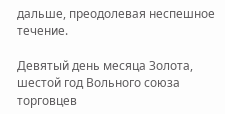дальше, преодолевая неспешное течение.

Девятый день месяца Золота, шестой год Вольного союза торговцев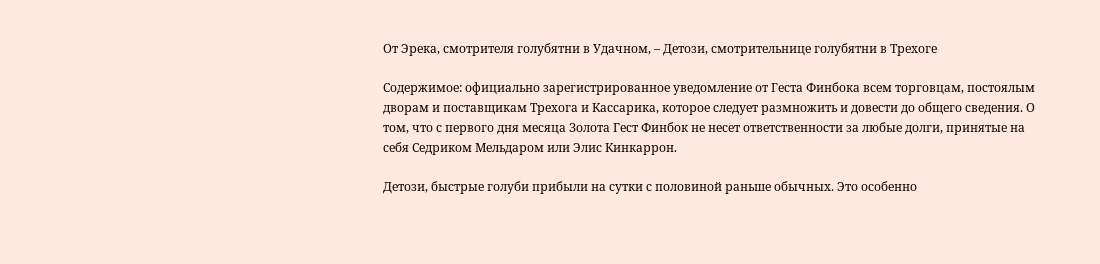От Эрека, смотрителя голубятни в Удачном, – Детози, смотрительнице голубятни в Трехоге

Содержимое: официально зарегистрированное уведомление от Геста Финбока всем торговцам, постоялым дворам и поставщикам Трехога и Кассарика, которое следует размножить и довести до общего сведения. О том, что с первого дня месяца Золота Гест Финбок не несет ответственности за любые долги, принятые на себя Седриком Мельдаром или Элис Кинкаррон.

Детози, быстрые голуби прибыли на сутки с половиной раньше обычных. Это особенно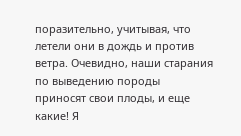поразительно, учитывая, что летели они в дождь и против ветра. Очевидно, наши старания по выведению породы приносят свои плоды, и еще какие! Я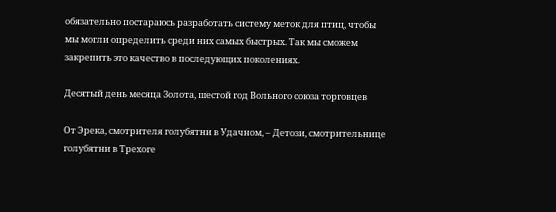обязательно постараюсь разработать систему меток для птиц, чтобы мы могли определить среди них самых быстрых. Так мы сможем закрепить это качество в последующих поколениях.

Десятый день месяца Золота, шестой год Вольного союза торговцев

От Эрека, смотрителя голубятни в Удачном, – Детози, смотрительнице голубятни в Трехоге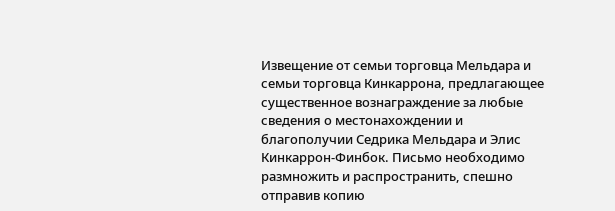Извещение от семьи торговца Мельдара и семьи торговца Кинкаррона, предлагающее существенное вознаграждение за любые сведения о местонахождении и благополучии Седрика Мельдара и Элис Кинкаррон-Финбок. Письмо необходимо размножить и распространить, спешно отправив копию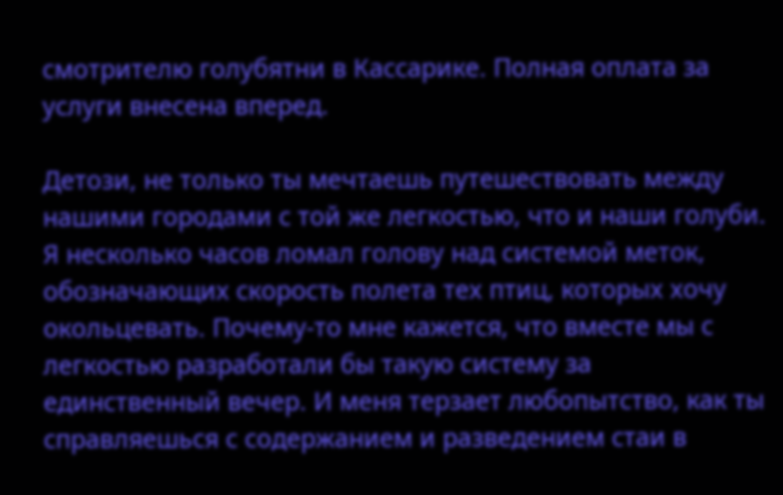смотрителю голубятни в Кассарике. Полная оплата за услуги внесена вперед.

Детози, не только ты мечтаешь путешествовать между нашими городами с той же легкостью, что и наши голуби. Я несколько часов ломал голову над системой меток, обозначающих скорость полета тех птиц, которых хочу окольцевать. Почему-то мне кажется, что вместе мы с легкостью разработали бы такую систему за единственный вечер. И меня терзает любопытство, как ты справляешься с содержанием и разведением стаи в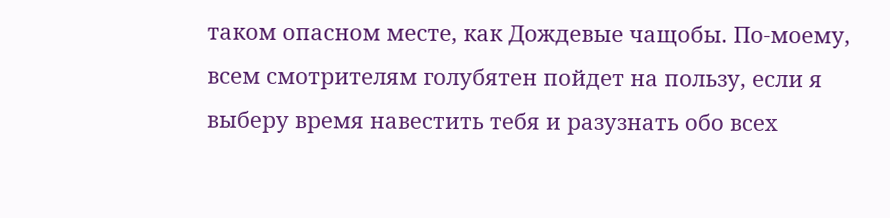таком опасном месте, как Дождевые чащобы. По-моему, всем смотрителям голубятен пойдет на пользу, если я выберу время навестить тебя и разузнать обо всех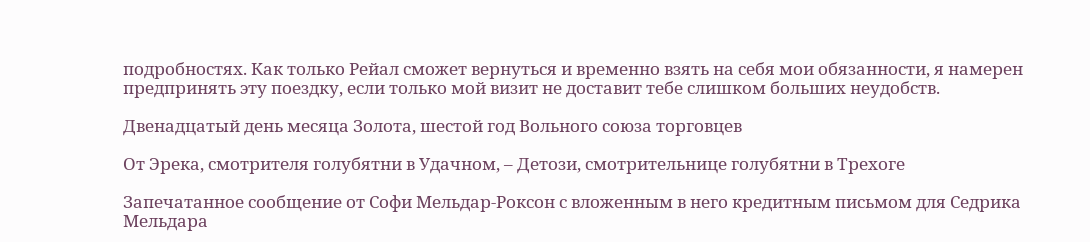подробностях. Как только Рейал сможет вернуться и временно взять на себя мои обязанности, я намерен предпринять эту поездку, если только мой визит не доставит тебе слишком больших неудобств.

Двенадцатый день месяца Золота, шестой год Вольного союза торговцев

От Эрека, смотрителя голубятни в Удачном, – Детози, смотрительнице голубятни в Трехоге

Запечатанное сообщение от Софи Мельдар-Роксон с вложенным в него кредитным письмом для Седрика Мельдара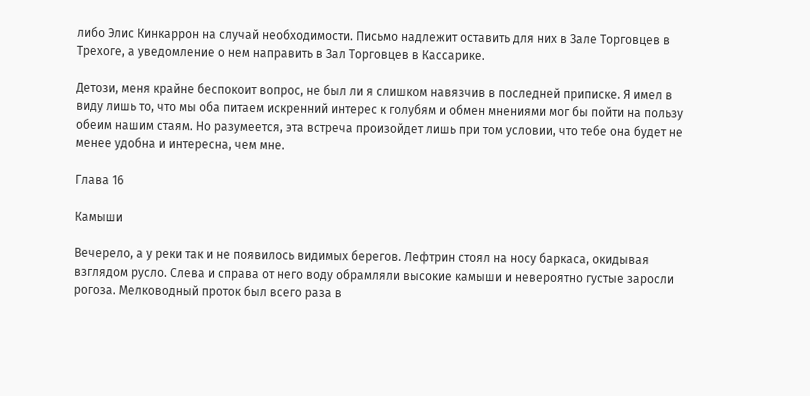либо Элис Кинкаррон на случай необходимости. Письмо надлежит оставить для них в Зале Торговцев в Трехоге, а уведомление о нем направить в Зал Торговцев в Кассарике.

Детози, меня крайне беспокоит вопрос, не был ли я слишком навязчив в последней приписке. Я имел в виду лишь то, что мы оба питаем искренний интерес к голубям и обмен мнениями мог бы пойти на пользу обеим нашим стаям. Но разумеется, эта встреча произойдет лишь при том условии, что тебе она будет не менее удобна и интересна, чем мне.

Глава 16

Камыши

Вечерело, а у реки так и не появилось видимых берегов. Лефтрин стоял на носу баркаса, окидывая взглядом русло. Слева и справа от него воду обрамляли высокие камыши и невероятно густые заросли рогоза. Мелководный проток был всего раза в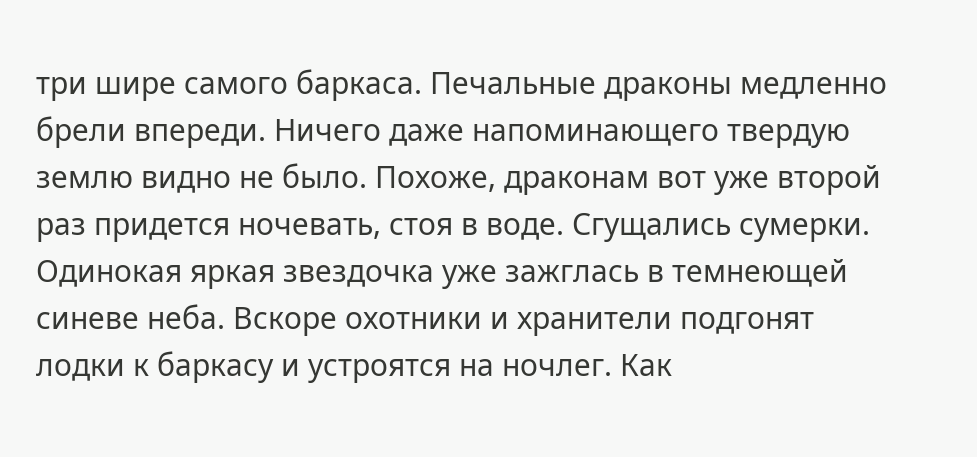три шире самого баркаса. Печальные драконы медленно брели впереди. Ничего даже напоминающего твердую землю видно не было. Похоже, драконам вот уже второй раз придется ночевать, стоя в воде. Сгущались сумерки. Одинокая яркая звездочка уже зажглась в темнеющей синеве неба. Вскоре охотники и хранители подгонят лодки к баркасу и устроятся на ночлег. Как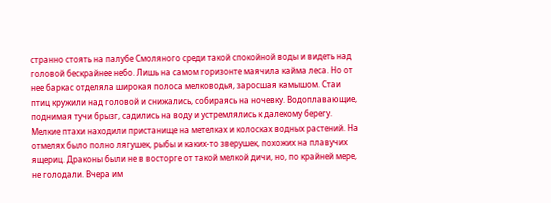странно стоять на палубе Смоляного среди такой спокойной воды и видеть над головой бескрайнее небо. Лишь на самом горизонте маячила кайма леса. Но от нее баркас отделяла широкая полоса мелководья, заросшая камышом. Стаи птиц кружили над головой и снижались, собираясь на ночевку. Водоплавающие, поднимая тучи брызг, садились на воду и устремлялись к далекому берегу. Мелкие птахи находили пристанище на метелках и колосках водных растений. На отмелях было полно лягушек, рыбы и каких-то зверушек, похожих на плавучих ящериц. Драконы были не в восторге от такой мелкой дичи, но, по крайней мере, не голодали. Вчера им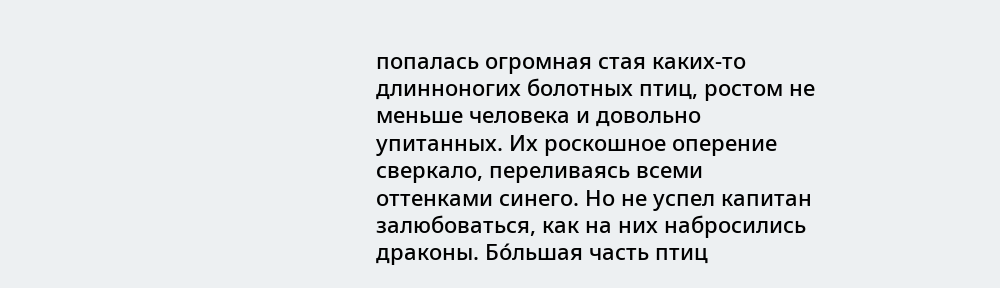попалась огромная стая каких-то длинноногих болотных птиц, ростом не меньше человека и довольно упитанных. Их роскошное оперение сверкало, переливаясь всеми оттенками синего. Но не успел капитан залюбоваться, как на них набросились драконы. Бóльшая часть птиц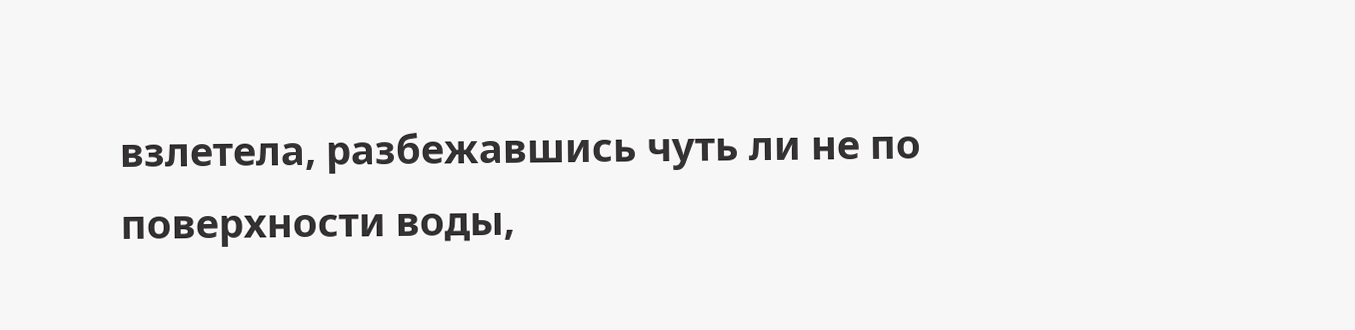взлетела, разбежавшись чуть ли не по поверхности воды,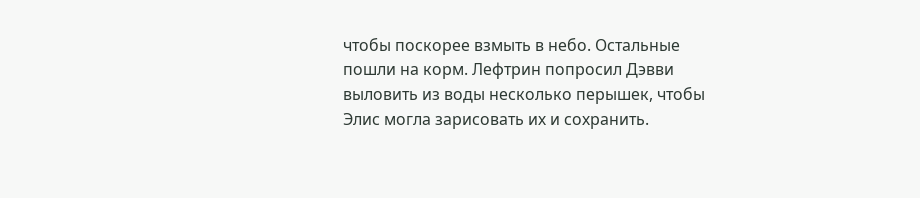чтобы поскорее взмыть в небо. Остальные пошли на корм. Лефтрин попросил Дэвви выловить из воды несколько перышек, чтобы Элис могла зарисовать их и сохранить.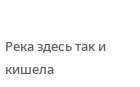Река здесь так и кишела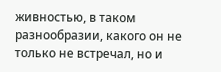живностью, в таком разнообразии, какого он не только не встречал, но и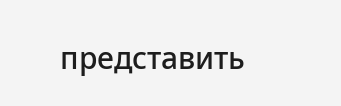представить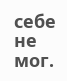себе не мог.